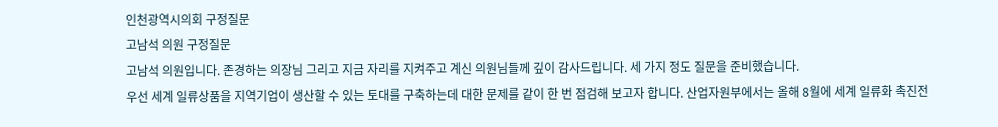인천광역시의회 구정질문
고남석 의원 구정질문
고남석 의원입니다. 존경하는 의장님 그리고 지금 자리를 지켜주고 계신 의원님들께 깊이 감사드립니다. 세 가지 정도 질문을 준비했습니다.
우선 세계 일류상품을 지역기업이 생산할 수 있는 토대를 구축하는데 대한 문제를 같이 한 번 점검해 보고자 합니다. 산업자원부에서는 올해 8월에 세계 일류화 촉진전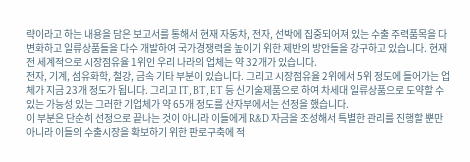략이라고 하는 내용을 담은 보고서를 통해서 현재 자동차, 전자, 선박에 집중되어져 있는 수출 주력품목을 다변화하고 일류상품들을 다수 개발하여 국가경쟁력을 높이기 위한 제반의 방안들을 강구하고 있습니다. 현재 전 세계적으로 시장점유율 1위인 우리 나라의 업체는 약 32개가 있습니다.
전자, 기계, 섬유화학, 철강, 금속 기타 부분이 있습니다. 그리고 시장점유율 2위에서 5위 정도에 들어가는 업체가 지금 23개 정도가 됩니다. 그리고 IT, BT, ET 등 신기술제품으로 하여 차세대 일류상품으로 도약할 수 있는 가능성 있는 그러한 기업체가 약 65개 정도를 산자부에서는 선정을 했습니다.
이 부분은 단순히 선정으로 끝나는 것이 아니라 이들에게 R&D 자금을 조성해서 특별한 관리를 진행할 뿐만 아니라 이들의 수출시장을 확보하기 위한 판로구축에 적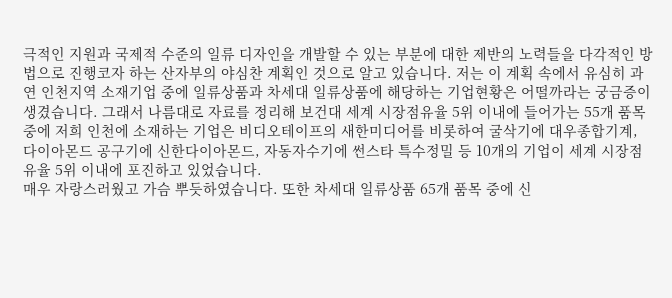극적인 지원과 국제적 수준의 일류 디자인을 개발할 수 있는 부분에 대한 제반의 노력들을 다각적인 방법으로 진행코자 하는 산자부의 야심찬 계획인 것으로 알고 있습니다. 저는 이 계획 속에서 유심히 과연 인천지역 소재기업 중에 일류상품과 차세대 일류상품에 해당하는 기업현황은 어떨까라는 궁금증이 생겼습니다. 그래서 나름대로 자료를 정리해 보건대 세계 시장점유율 5위 이내에 들어가는 55개 품목 중에 저희 인천에 소재하는 기업은 비디오테이프의 새한미디어를 비롯하여 굴삭기에 대우종합기계, 다이아몬드 공구기에 신한다이아몬드, 자동자수기에 썬스타 특수정밀 등 10개의 기업이 세계 시장점유율 5위 이내에 포진하고 있었습니다.
매우 자랑스러웠고 가슴 뿌듯하였습니다. 또한 차세대 일류상품 65개 품목 중에 신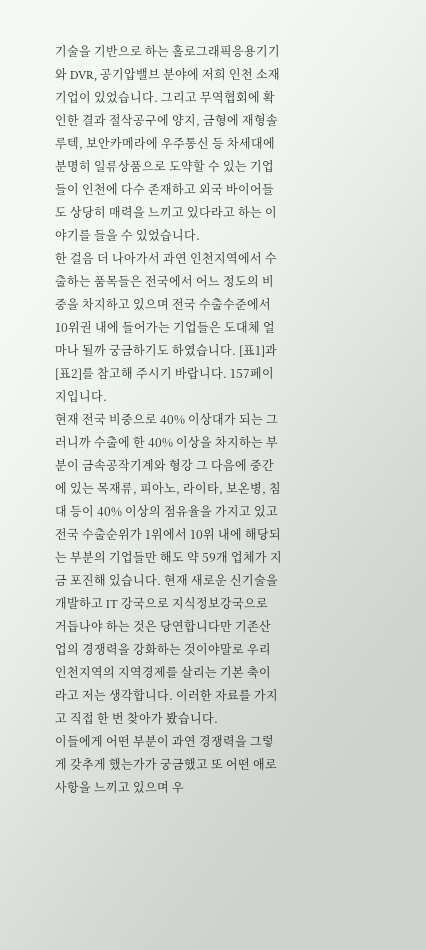기술을 기반으로 하는 홀로그래픽응용기기와 DVR, 공기압밸브 분야에 저희 인천 소재기업이 있었습니다. 그리고 무역협회에 확인한 결과 절삭공구에 양지, 금형에 재형솔루텍, 보안카메라에 우주통신 등 차세대에 분명히 일류상품으로 도약할 수 있는 기업들이 인천에 다수 존재하고 외국 바이어들도 상당히 매력을 느끼고 있다라고 하는 이야기를 들을 수 있었습니다.
한 걸음 더 나아가서 과연 인천지역에서 수출하는 품목들은 전국에서 어느 정도의 비중을 차지하고 있으며 전국 수출수준에서 10위권 내에 들어가는 기업들은 도대체 얼마나 될까 궁금하기도 하였습니다. [표1]과 [표2]를 참고해 주시기 바랍니다. 157페이지입니다.
현재 전국 비중으로 40% 이상대가 되는 그러니까 수출에 한 40% 이상을 차지하는 부분이 금속공작기계와 형강 그 다음에 중간에 있는 목재류, 피아노, 라이타, 보온병, 침대 등이 40% 이상의 점유율을 가지고 있고 전국 수출순위가 1위에서 10위 내에 해당되는 부분의 기업들만 해도 약 59개 업체가 지금 포진해 있습니다. 현재 새로운 신기술을 개발하고 IT 강국으로 지식정보강국으로 거듭나야 하는 것은 당연합니다만 기존산업의 경쟁력을 강화하는 것이야말로 우리 인천지역의 지역경제를 살리는 기본 축이라고 저는 생각합니다. 이러한 자료를 가지고 직접 한 번 찾아가 봤습니다.
이들에게 어떤 부분이 과연 경쟁력을 그렇게 갖추게 했는가가 궁금했고 또 어떤 애로사항을 느끼고 있으며 우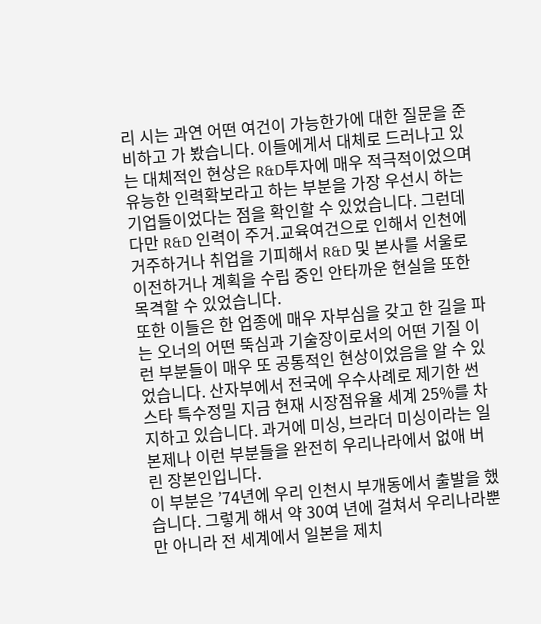리 시는 과연 어떤 여건이 가능한가에 대한 질문을 준비하고 가 봤습니다. 이들에게서 대체로 드러나고 있는 대체적인 현상은 R&D투자에 매우 적극적이었으며 유능한 인력확보라고 하는 부분을 가장 우선시 하는 기업들이었다는 점을 확인할 수 있었습니다. 그런데 다만 R&D 인력이 주거․교육여건으로 인해서 인천에 거주하거나 취업을 기피해서 R&D 및 본사를 서울로 이전하거나 계획을 수립 중인 안타까운 현실을 또한 목격할 수 있었습니다.
또한 이들은 한 업종에 매우 자부심을 갖고 한 길을 파는 오너의 어떤 뚝심과 기술장이로서의 어떤 기질 이런 부분들이 매우 또 공통적인 현상이었음을 알 수 있었습니다. 산자부에서 전국에 우수사례로 제기한 썬스타 특수정밀 지금 현재 시장점유율 세계 25%를 차지하고 있습니다. 과거에 미싱, 브라더 미싱이라는 일본제나 이런 부분들을 완전히 우리나라에서 없애 버린 장본인입니다.
이 부분은 ’74년에 우리 인천시 부개동에서 출발을 했습니다. 그렇게 해서 약 30여 년에 걸쳐서 우리나라뿐만 아니라 전 세계에서 일본을 제치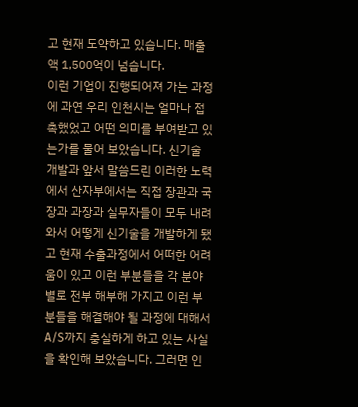고 현재 도약하고 있습니다. 매출액 1,500억이 넘습니다.
이런 기업이 진행되어져 가는 과정에 과연 우리 인천시는 얼마나 접촉했었고 어떤 의미를 부여받고 있는가를 물어 보았습니다. 신기술 개발과 앞서 말씀드린 이러한 노력에서 산자부에서는 직접 장관과 국장과 과장과 실무자들이 모두 내려와서 어떻게 신기술을 개발하게 됐고 현재 수출과정에서 어떠한 어려움이 있고 이런 부분들을 각 분야별로 전부 해부해 가지고 이런 부분들을 해결해야 될 과정에 대해서 A/S까지 충실하게 하고 있는 사실을 확인해 보았습니다. 그러면 인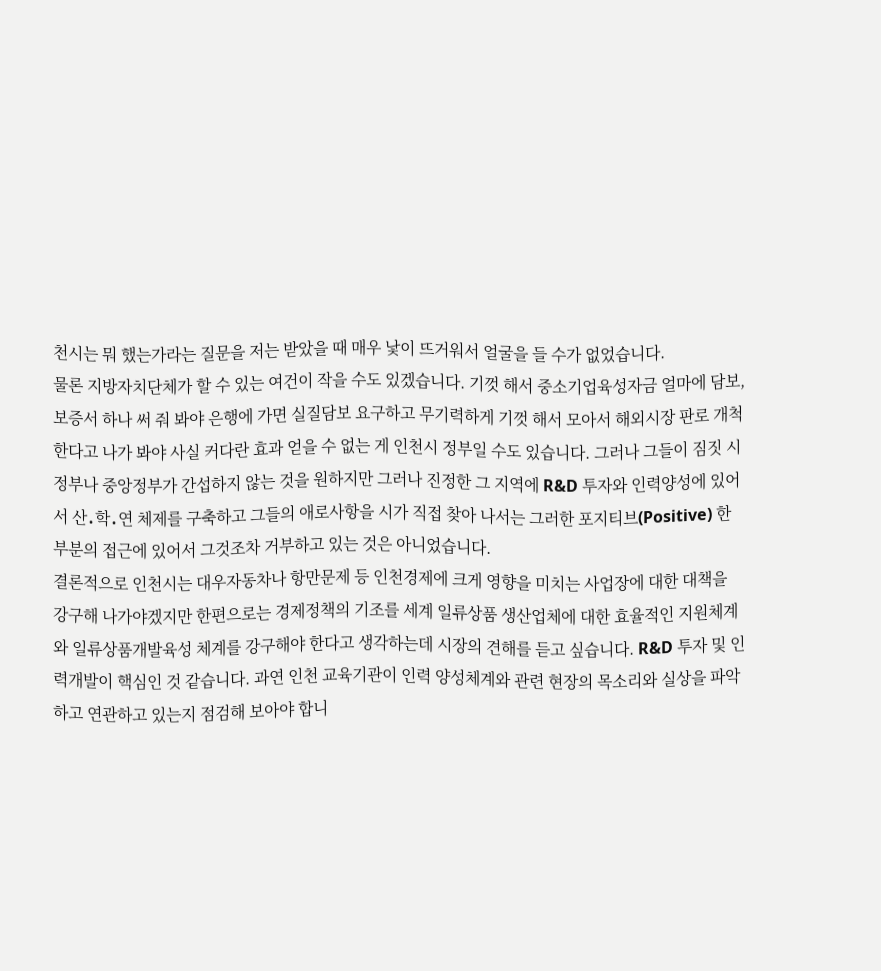천시는 뭐 했는가라는 질문을 저는 받았을 때 매우 낯이 뜨거워서 얼굴을 들 수가 없었습니다.
물론 지방자치단체가 할 수 있는 여건이 작을 수도 있겠습니다. 기껏 해서 중소기업육성자금 얼마에 담보, 보증서 하나 써 줘 봐야 은행에 가면 실질담보 요구하고 무기력하게 기껏 해서 모아서 해외시장 판로 개척한다고 나가 봐야 사실 커다란 효과 얻을 수 없는 게 인천시 정부일 수도 있습니다. 그러나 그들이 짐짓 시 정부나 중앙정부가 간섭하지 않는 것을 원하지만 그러나 진정한 그 지역에 R&D 투자와 인력양성에 있어서 산․학․연 체제를 구축하고 그들의 애로사항을 시가 직접 찾아 나서는 그러한 포지티브(Positive) 한 부분의 접근에 있어서 그것조차 거부하고 있는 것은 아니었습니다.
결론적으로 인천시는 대우자동차나 항만문제 등 인천경제에 크게 영향을 미치는 사업장에 대한 대책을 강구해 나가야겠지만 한편으로는 경제정책의 기조를 세계 일류상품 생산업체에 대한 효율적인 지원체계와 일류상품개발육성 체계를 강구해야 한다고 생각하는데 시장의 견해를 듣고 싶습니다. R&D 투자 및 인력개발이 핵심인 것 같습니다. 과연 인천 교육기관이 인력 양성체계와 관련 현장의 목소리와 실상을 파악하고 연관하고 있는지 점검해 보아야 합니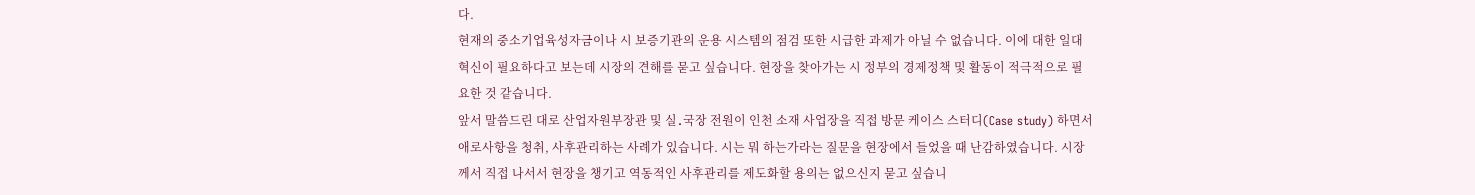다.
현재의 중소기업육성자금이나 시 보증기관의 운용 시스템의 점검 또한 시급한 과제가 아닐 수 없습니다. 이에 대한 일대 혁신이 필요하다고 보는데 시장의 견해를 묻고 싶습니다. 현장을 찾아가는 시 정부의 경제정책 및 활동이 적극적으로 필요한 것 같습니다.
앞서 말씀드린 대로 산업자원부장관 및 실․국장 전원이 인천 소재 사업장을 직접 방문 케이스 스터디(Case study) 하면서 애로사항을 청취, 사후관리하는 사례가 있습니다. 시는 뭐 하는가라는 질문을 현장에서 들었을 때 난감하였습니다. 시장께서 직접 나서서 현장을 챙기고 역동적인 사후관리를 제도화할 용의는 없으신지 묻고 싶습니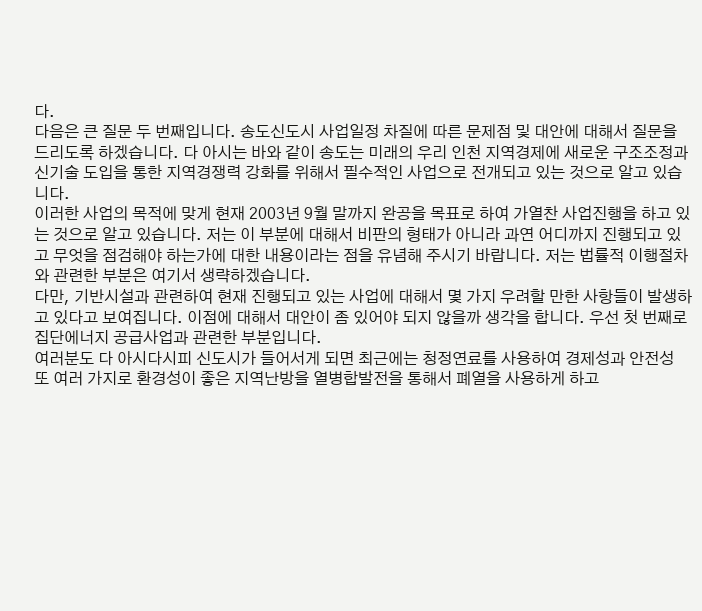다.
다음은 큰 질문 두 번째입니다. 송도신도시 사업일정 차질에 따른 문제점 및 대안에 대해서 질문을 드리도록 하겠습니다. 다 아시는 바와 같이 송도는 미래의 우리 인천 지역경제에 새로운 구조조정과 신기술 도입을 통한 지역경쟁력 강화를 위해서 필수적인 사업으로 전개되고 있는 것으로 알고 있습니다.
이러한 사업의 목적에 맞게 현재 2003년 9월 말까지 완공을 목표로 하여 가열찬 사업진행을 하고 있는 것으로 알고 있습니다. 저는 이 부분에 대해서 비판의 형태가 아니라 과연 어디까지 진행되고 있고 무엇을 점검해야 하는가에 대한 내용이라는 점을 유념해 주시기 바랍니다. 저는 법률적 이행절차와 관련한 부분은 여기서 생략하겠습니다.
다만, 기반시설과 관련하여 현재 진행되고 있는 사업에 대해서 몇 가지 우려할 만한 사항들이 발생하고 있다고 보여집니다. 이점에 대해서 대안이 좀 있어야 되지 않을까 생각을 합니다. 우선 첫 번째로 집단에너지 공급사업과 관련한 부분입니다.
여러분도 다 아시다시피 신도시가 들어서게 되면 최근에는 청정연료를 사용하여 경제성과 안전성 또 여러 가지로 환경성이 좋은 지역난방을 열병합발전을 통해서 폐열을 사용하게 하고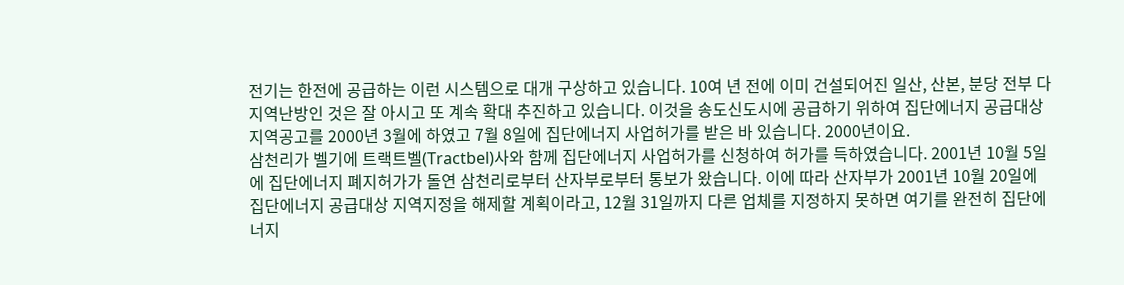전기는 한전에 공급하는 이런 시스템으로 대개 구상하고 있습니다. 10여 년 전에 이미 건설되어진 일산, 산본, 분당 전부 다 지역난방인 것은 잘 아시고 또 계속 확대 추진하고 있습니다. 이것을 송도신도시에 공급하기 위하여 집단에너지 공급대상지역공고를 2000년 3월에 하였고 7월 8일에 집단에너지 사업허가를 받은 바 있습니다. 2000년이요.
삼천리가 벨기에 트랙트벨(Tractbel)사와 함께 집단에너지 사업허가를 신청하여 허가를 득하였습니다. 2001년 10월 5일에 집단에너지 폐지허가가 돌연 삼천리로부터 산자부로부터 통보가 왔습니다. 이에 따라 산자부가 2001년 10월 20일에 집단에너지 공급대상 지역지정을 해제할 계획이라고, 12월 31일까지 다른 업체를 지정하지 못하면 여기를 완전히 집단에너지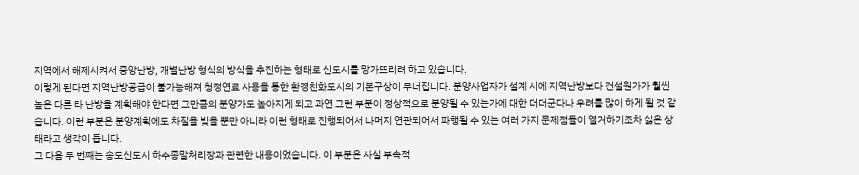지역에서 해제시켜서 중앙난방, 개별난방 형식의 방식을 추진하는 형태로 신도시를 망가뜨리려 하고 있습니다.
이렇게 된다면 지역난방공급이 불가능해져 청정연료 사용을 통한 환경친화도시의 기본구상이 무너집니다. 분양사업자가 설계 시에 지역난방보다 건설원가가 훨씬 높은 다른 타 난방을 계획해야 한다면 그만큼의 분양가도 높아지게 되고 과연 그런 부분이 정상적으로 분양될 수 있는가에 대한 더더군다나 우려를 많이 하게 될 것 같습니다. 이런 부분은 분양계획에도 차질을 빚을 뿐만 아니라 이런 형태로 진행되어서 나머지 연관되어서 파행될 수 있는 여러 가지 문제점들이 열거하기조차 싫은 상태라고 생각이 듭니다.
그 다음 두 번째는 송도신도시 하수종말처리장과 관련한 내용이었습니다. 이 부분은 사실 부속적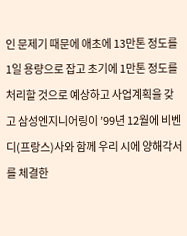인 문제기 때문에 애초에 13만톤 정도를 1일 용량으로 잡고 초기에 1만톤 정도를 처리할 것으로 예상하고 사업계획을 갖고 삼성엔지니어링이 ’99년 12월에 비벤디(프랑스)사와 함께 우리 시에 양해각서를 체결한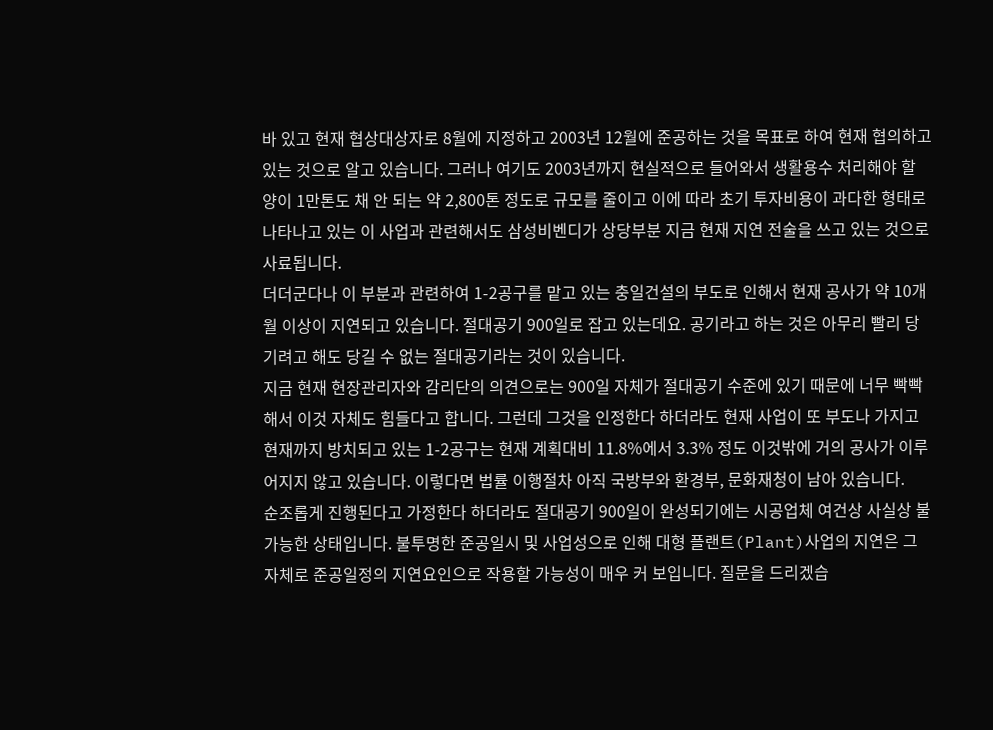바 있고 현재 협상대상자로 8월에 지정하고 2003년 12월에 준공하는 것을 목표로 하여 현재 협의하고 있는 것으로 알고 있습니다. 그러나 여기도 2003년까지 현실적으로 들어와서 생활용수 처리해야 할 양이 1만톤도 채 안 되는 약 2,800톤 정도로 규모를 줄이고 이에 따라 초기 투자비용이 과다한 형태로 나타나고 있는 이 사업과 관련해서도 삼성비벤디가 상당부분 지금 현재 지연 전술을 쓰고 있는 것으로 사료됩니다.
더더군다나 이 부분과 관련하여 1-2공구를 맡고 있는 충일건설의 부도로 인해서 현재 공사가 약 10개월 이상이 지연되고 있습니다. 절대공기 900일로 잡고 있는데요. 공기라고 하는 것은 아무리 빨리 당기려고 해도 당길 수 없는 절대공기라는 것이 있습니다.
지금 현재 현장관리자와 감리단의 의견으로는 900일 자체가 절대공기 수준에 있기 때문에 너무 빡빡해서 이것 자체도 힘들다고 합니다. 그런데 그것을 인정한다 하더라도 현재 사업이 또 부도나 가지고 현재까지 방치되고 있는 1-2공구는 현재 계획대비 11.8%에서 3.3% 정도 이것밖에 거의 공사가 이루어지지 않고 있습니다. 이렇다면 법률 이행절차 아직 국방부와 환경부, 문화재청이 남아 있습니다.
순조롭게 진행된다고 가정한다 하더라도 절대공기 900일이 완성되기에는 시공업체 여건상 사실상 불가능한 상태입니다. 불투명한 준공일시 및 사업성으로 인해 대형 플랜트(Plant)사업의 지연은 그 자체로 준공일정의 지연요인으로 작용할 가능성이 매우 커 보입니다. 질문을 드리겠습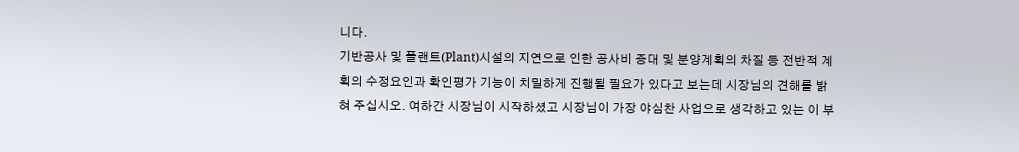니다.
기반공사 및 플랜트(Plant)시설의 지연으로 인한 공사비 증대 및 분양계획의 차질 등 전반적 계획의 수정요인과 확인평가 기능이 치밀하게 진행될 필요가 있다고 보는데 시장님의 견해를 밝혀 주십시오. 여하간 시장님이 시작하셨고 시장님이 가장 야심찬 사업으로 생각하고 있는 이 부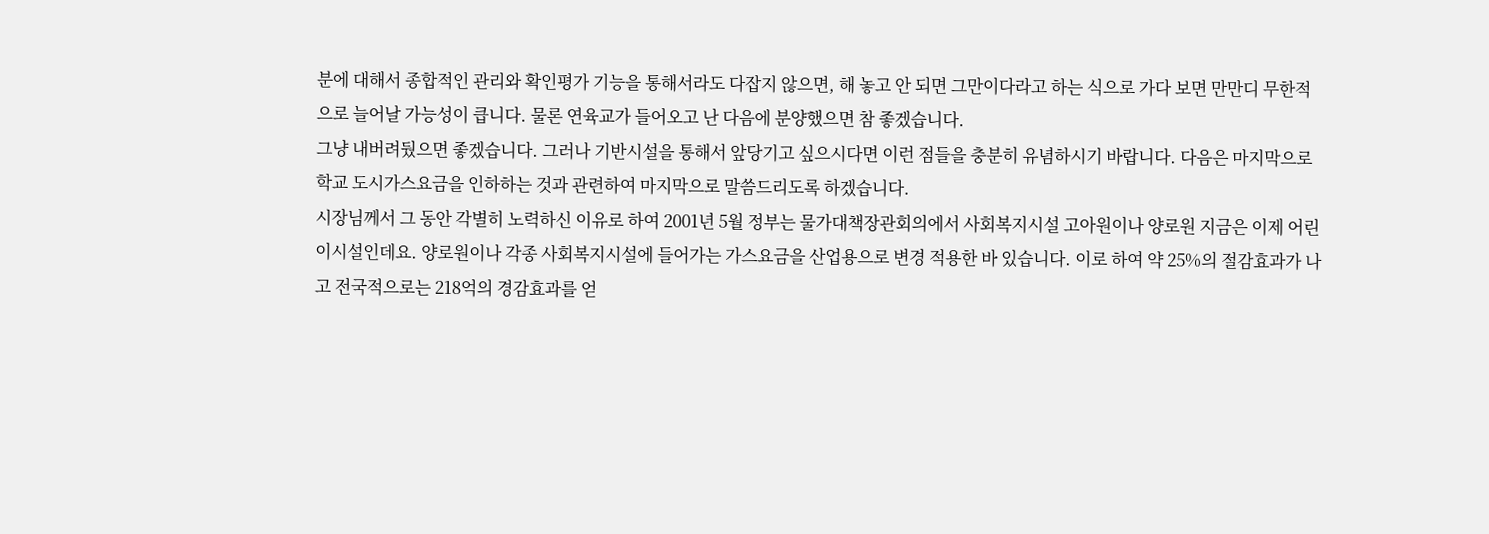분에 대해서 종합적인 관리와 확인평가 기능을 통해서라도 다잡지 않으면, 해 놓고 안 되면 그만이다라고 하는 식으로 가다 보면 만만디 무한적으로 늘어날 가능성이 큽니다. 물론 연육교가 들어오고 난 다음에 분양했으면 참 좋겠습니다.
그냥 내버려뒀으면 좋겠습니다. 그러나 기반시설을 통해서 앞당기고 싶으시다면 이런 점들을 충분히 유념하시기 바랍니다. 다음은 마지막으로 학교 도시가스요금을 인하하는 것과 관련하여 마지막으로 말씀드리도록 하겠습니다.
시장님께서 그 동안 각별히 노력하신 이유로 하여 2001년 5월 정부는 물가대책장관회의에서 사회복지시설 고아원이나 양로원 지금은 이제 어린이시설인데요. 양로원이나 각종 사회복지시설에 들어가는 가스요금을 산업용으로 변경 적용한 바 있습니다. 이로 하여 약 25%의 절감효과가 나고 전국적으로는 218억의 경감효과를 얻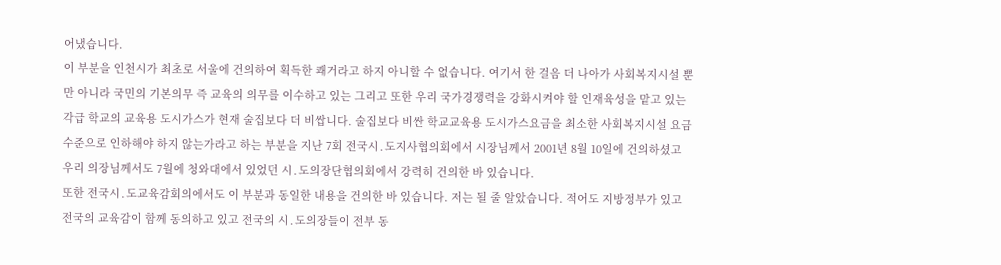어냈습니다.
이 부분을 인천시가 최초로 서울에 건의하여 획득한 쾌거라고 하지 아니할 수 없습니다. 여기서 한 걸음 더 나아가 사회복지시설 뿐만 아니라 국민의 기본의무 즉 교육의 의무를 이수하고 있는 그리고 또한 우리 국가경쟁력을 강화시켜야 할 인재육성을 맡고 있는 각급 학교의 교육용 도시가스가 현재 술집보다 더 비쌉니다. 술집보다 비싼 학교교육용 도시가스요금을 최소한 사회복지시설 요금수준으로 인하해야 하지 않는가라고 하는 부분을 지난 7회 전국시․도지사협의회에서 시장님께서 2001년 8월 10일에 건의하셨고 우리 의장님께서도 7월에 청와대에서 있었던 시․도의장단협의회에서 강력히 건의한 바 있습니다.
또한 전국시․도교육감회의에서도 이 부분과 동일한 내용을 건의한 바 있습니다. 저는 될 줄 알았습니다. 적어도 지방정부가 있고 전국의 교육감이 함께 동의하고 있고 전국의 시․도의장들이 전부 동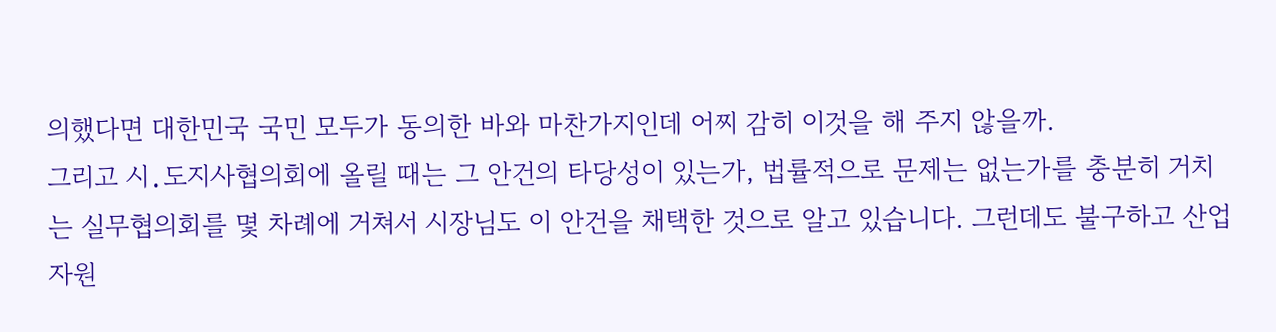의했다면 대한민국 국민 모두가 동의한 바와 마찬가지인데 어찌 감히 이것을 해 주지 않을까.
그리고 시․도지사협의회에 올릴 때는 그 안건의 타당성이 있는가, 법률적으로 문제는 없는가를 충분히 거치는 실무협의회를 몇 차례에 거쳐서 시장님도 이 안건을 채택한 것으로 알고 있습니다. 그런데도 불구하고 산업자원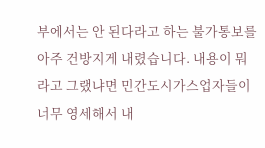부에서는 안 된다라고 하는 불가통보를 아주 건방지게 내렸습니다. 내용이 뭐라고 그랬냐면 민간도시가스업자들이 너무 영세해서 내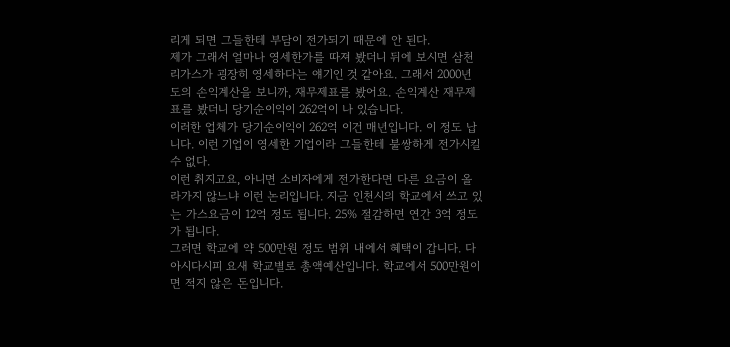리게 되면 그들한테 부담이 전가되기 때문에 안 된다.
제가 그래서 얼마나 영세한가를 따져 봤더니 뒤에 보시면 삼천리가스가 굉장히 영세하다는 얘기인 것 같아요. 그래서 2000년도의 손익계산을 보니까, 재무제표를 봤어요. 손익계산 재무제표를 봤더니 당기순이익이 262억이 나 있습니다.
이러한 업체가 당기순이익이 262억 이건 매년입니다. 이 정도 납니다. 이런 기업이 영세한 기업이라 그들한테 불쌍하게 전가시킬 수 없다.
이런 취지고요, 아니면 소비자에게 전가한다면 다른 요금이 올라가지 않느냐 이런 논리입니다. 지금 인천시의 학교에서 쓰고 있는 가스요금이 12억 정도 됩니다. 25% 절감하면 연간 3억 정도가 됩니다.
그러면 학교에 약 500만원 정도 범위 내에서 혜택이 갑니다. 다 아시다시피 요새 학교별로 총액예산입니다. 학교에서 500만원이면 적지 않은 돈입니다.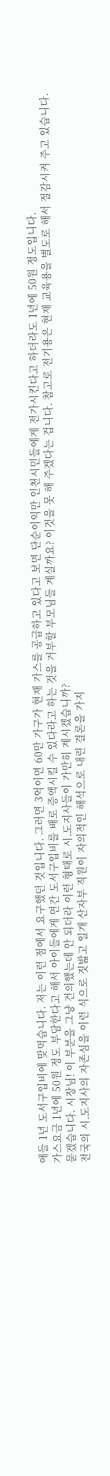애들 1년 도서구입비에 맞먹습니다. 저는 이런 점에서 요구했던 것입니다. 그러면 3억이면 60만 가구가 현재 가스를 공급하고 있다고 보면 단순이익만 인천시민들에게 전가시킨다고 하더라도 1년에 50원 정도입니다.
가스요금 1년에 50원 정도 부담한다고 해서 아이들에게 연간 도서구입비를 배로 증액시킬 수 있다라고 하는 것을 거부할 부모님들 계실까요? 이것을 못 해 주겠다는 겁니다. 참고로 전기용은 현재 교육용을 별도로 해서 절감시켜 주고 있습니다.
묻겠습니다. 시장님! 이 부분을 그냥 건의했는데 안 되더라 이런 형태로 시․도지사들이 가만히 계시겠습니까?
전국의 시․도지사의 자존심을 이런 식으로 짓밟고 일개 산자부 직원이 자의적인 해석으로 내린 결론을 가지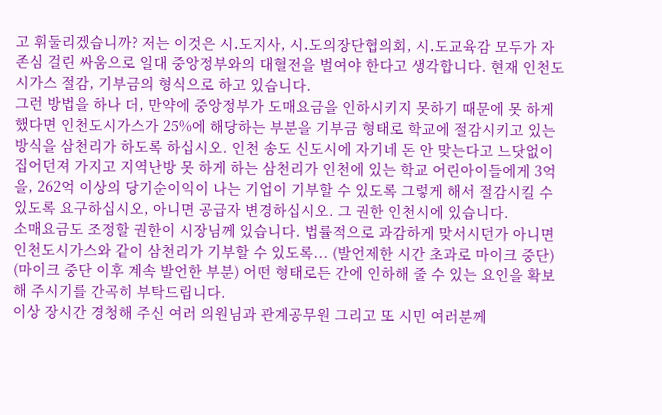고 휘둘리겠습니까? 저는 이것은 시․도지사, 시․도의장단협의회, 시․도교육감 모두가 자존심 걸린 싸움으로 일대 중앙정부와의 대혈전을 벌여야 한다고 생각합니다. 현재 인천도시가스 절감, 기부금의 형식으로 하고 있습니다.
그런 방법을 하나 더, 만약에 중앙정부가 도매요금을 인하시키지 못하기 때문에 못 하게 했다면 인천도시가스가 25%에 해당하는 부분을 기부금 형태로 학교에 절감시키고 있는 방식을 삼천리가 하도록 하십시오. 인천 송도 신도시에 자기네 돈 안 맞는다고 느닷없이 집어던져 가지고 지역난방 못 하게 하는 삼천리가 인천에 있는 학교 어린아이들에게 3억을, 262억 이상의 당기순이익이 나는 기업이 기부할 수 있도록 그렇게 해서 절감시킬 수 있도록 요구하십시오, 아니면 공급자 변경하십시오. 그 권한 인천시에 있습니다.
소매요금도 조정할 권한이 시장님께 있습니다. 법률적으로 과감하게 맞서시던가 아니면 인천도시가스와 같이 삼천리가 기부할 수 있도록... (발언제한 시간 초과로 마이크 중단) (마이크 중단 이후 계속 발언한 부분) 어떤 형태로든 간에 인하해 줄 수 있는 요인을 확보해 주시기를 간곡히 부탁드립니다.
이상 장시간 경청해 주신 여러 의원님과 관계공무원 그리고 또 시민 여러분께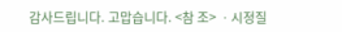감사드립니다. 고맙습니다. <참 조> ㆍ시정질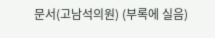문서(고남석의원) (부록에 실음)